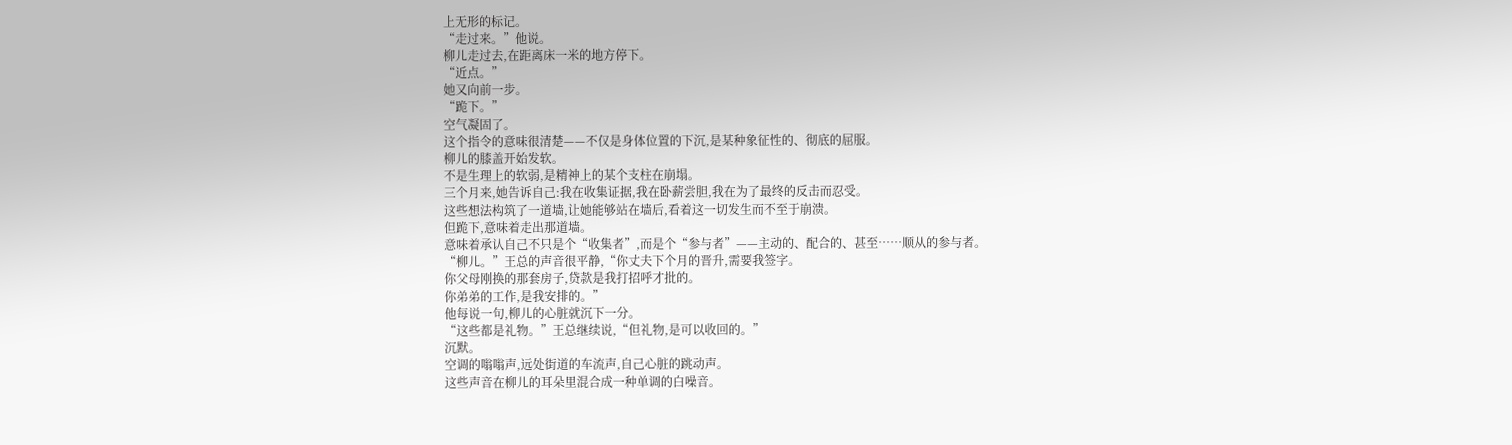上无形的标记。
“走过来。”他说。
柳儿走过去,在距离床一米的地方停下。
“近点。”
她又向前一步。
“跪下。”
空气凝固了。
这个指令的意味很清楚——不仅是身体位置的下沉,是某种象征性的、彻底的屈服。
柳儿的膝盖开始发软。
不是生理上的软弱,是精神上的某个支柱在崩塌。
三个月来,她告诉自己:我在收集证据,我在卧薪尝胆,我在为了最终的反击而忍受。
这些想法构筑了一道墙,让她能够站在墙后,看着这一切发生而不至于崩溃。
但跪下,意味着走出那道墙。
意味着承认自己不只是个“收集者”,而是个“参与者”——主动的、配合的、甚至……顺从的参与者。
“柳儿。”王总的声音很平静,“你丈夫下个月的晋升,需要我签字。
你父母刚换的那套房子,贷款是我打招呼才批的。
你弟弟的工作,是我安排的。”
他每说一句,柳儿的心脏就沉下一分。
“这些都是礼物。”王总继续说,“但礼物,是可以收回的。”
沉默。
空调的嗡嗡声,远处街道的车流声,自己心脏的跳动声。
这些声音在柳儿的耳朵里混合成一种单调的白噪音。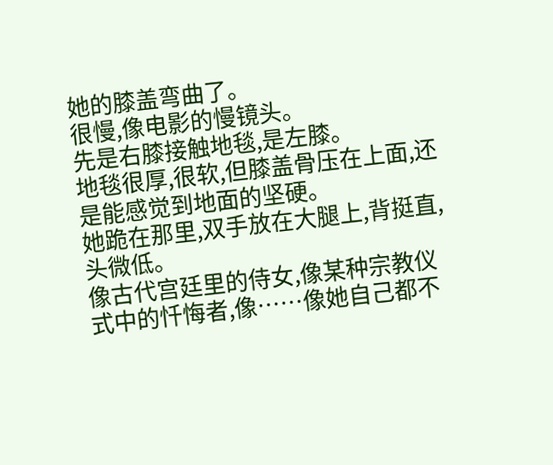她的膝盖弯曲了。
很慢,像电影的慢镜头。
先是右膝接触地毯,是左膝。
地毯很厚,很软,但膝盖骨压在上面,还是能感觉到地面的坚硬。
她跪在那里,双手放在大腿上,背挺直,头微低。
像古代宫廷里的侍女,像某种宗教仪式中的忏悔者,像……像她自己都不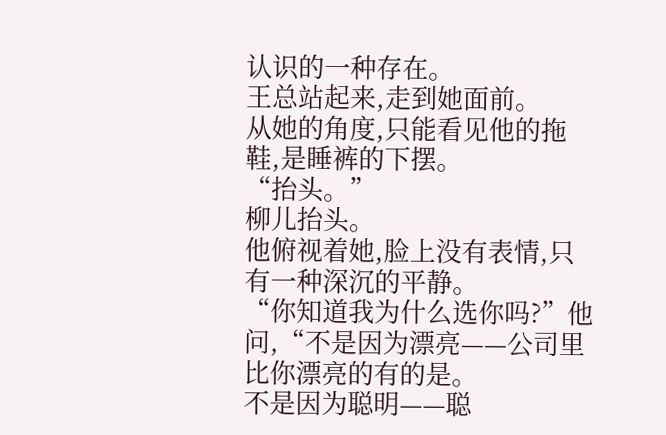认识的一种存在。
王总站起来,走到她面前。
从她的角度,只能看见他的拖鞋,是睡裤的下摆。
“抬头。”
柳儿抬头。
他俯视着她,脸上没有表情,只有一种深沉的平静。
“你知道我为什么选你吗?”他问,“不是因为漂亮——公司里比你漂亮的有的是。
不是因为聪明——聪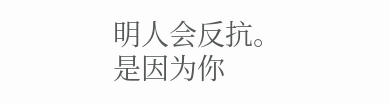明人会反抗。
是因为你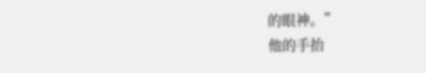的眼神。”
他的手抬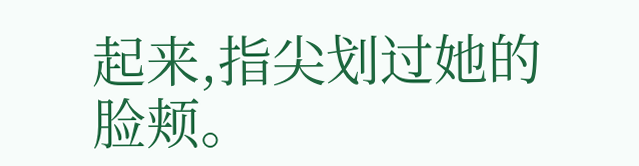起来,指尖划过她的脸颊。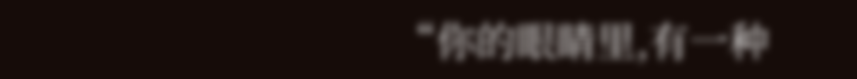“你的眼睛里,有一种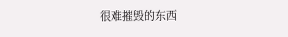很难摧毁的东西